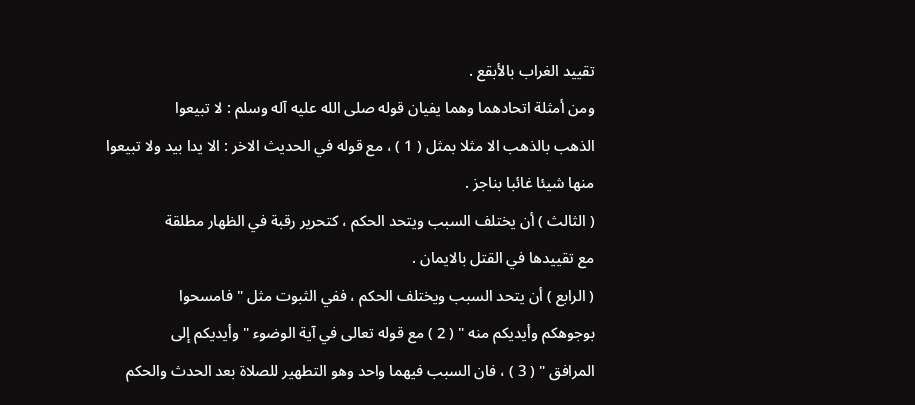تقييد الغراب بالأبقع .
ومن أمثلة اتحادهما وهما يفيان قوله صلى الله عليه آله وسلم : لا تبيعوا
الذهب بالذهب الا مثلا بمثل ( 1 ) ، مع قوله في الحديث الاخر : الا يدا بيد ولا تبيعوا
منها شيئا غائبا بناجز .
( الثالث ) أن يختلف السبب ويتحد الحكم ، كتحرير رقبة في الظهار مطلقة
مع تقييدها في القتل بالايمان .
( الرابع ) أن يتحد السبب ويختلف الحكم ، ففي الثبوت مثل " فامسحوا
بوجوهكم وأيديكم منه " ( 2 ) مع قوله تعالى في آية الوضوء " وأيديكم إلى
المرافق " ( 3 ) ، فان السبب فيهما واحد وهو التطهير للصلاة بعد الحدث والحكم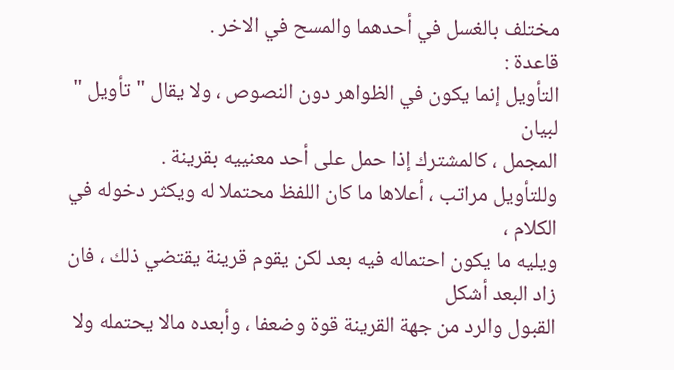مختلف بالغسل في أحدهما والمسح في الاخر .
قاعدة :
التأويل إنما يكون في الظواهر دون النصوص ، ولا يقال " تأويل " لبيان
المجمل ، كالمشترك إذا حمل على أحد معنييه بقرينة .
وللتأويل مراتب ، أعلاها ما كان اللفظ محتملا له ويكثر دخوله في الكلام ،
ويليه ما يكون احتماله فيه بعد لكن يقوم قرينة يقتضي ذلك ، فان زاد البعد أشكل
القبول والرد من جهة القرينة قوة وضعفا ، وأبعده مالا يحتمله ولا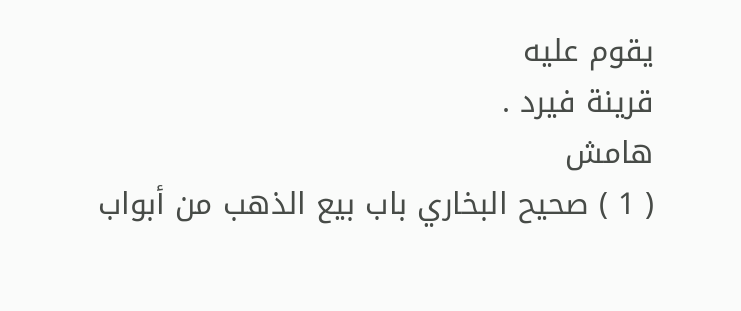يقوم عليه
قرينة فيرد .
هامش
( 1 ) صحيح البخاري باب بيع الذهب من أبواب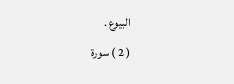البيوع .
( 2 ) سورة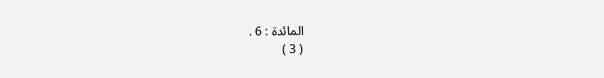المائدة : 6 .
( 3 )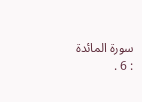سورة المائدة : 6 .